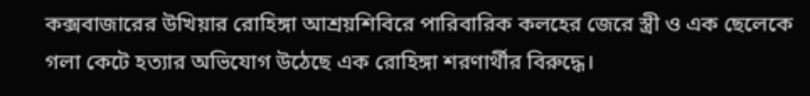কক্সবাজারের উখিয়ার রোহিঙ্গা আশ্রয়শিবিরে পারিবারিক কলহের জেরে স্ত্রী ও এক ছেলেকে গলা কেটে হত্যার অভিযোগ উঠেছে এক রোহিঙ্গা শরণার্থীর বিরুদ্ধে।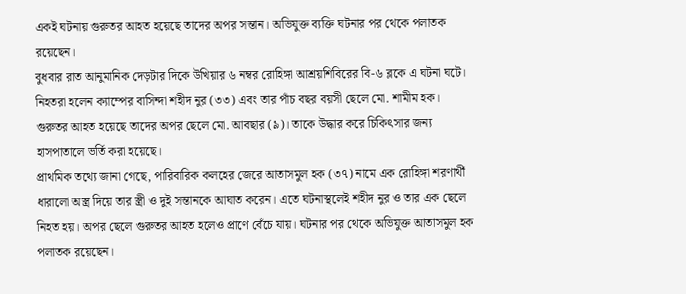একই ঘটনায় গুরুতর আহত হয়েছে তাদের অপর সন্তান। অভিযুক্ত ব্যক্তি ঘটনার পর থেকে পলাতক রয়েছেন।
বুধবার রাত আনুমানিক দেড়টার দিকে উখিয়ার ৬ নম্বর রোহিঙ্গা আশ্রয়শিবিরের বি-৬ ব্লকে এ ঘটনা ঘটে।
নিহতরা হলেন ক্যাম্পের বাসিন্দা শহীদ নুর (৩৩) এবং তার পাঁচ বছর বয়সী ছেলে মো. শামীম হক। গুরুতর আহত হয়েছে তাদের অপর ছেলে মো. আবছার (৯)। তাকে উদ্ধার করে চিকিৎসার জন্য হাসপাতালে ভর্তি করা হয়েছে।
প্রাথমিক তথ্যে জানা গেছে, পারিবারিক কলহের জেরে আতাসমুল হক (৩৭) নামে এক রোহিঙ্গা শরণার্থী ধারালো অস্ত্র দিয়ে তার স্ত্রী ও দুই সন্তানকে আঘাত করেন। এতে ঘটনাস্থলেই শহীদ নুর ও তার এক ছেলে নিহত হয়। অপর ছেলে গুরুতর আহত হলেও প্রাণে বেঁচে যায়। ঘটনার পর থেকে অভিযুক্ত আতাসমুল হক পলাতক রয়েছেন।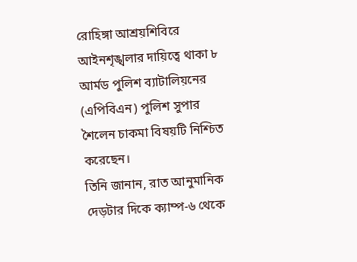রোহিঙ্গা আশ্রয়শিবিরে আইনশৃঙ্খলার দায়িত্বে থাকা ৮ আর্মড পুলিশ ব্যাটালিয়নের (এপিবিএন) পুলিশ সুপার শৈলেন চাকমা বিষয়টি নিশ্চিত করেছেন।
তিনি জানান, রাত আনুমানিক দেড়টার দিকে ক্যাম্প-৬ থেকে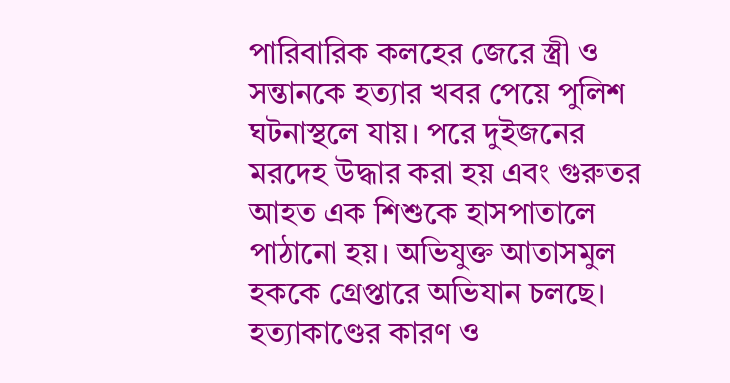পারিবারিক কলহের জেরে স্ত্রী ও সন্তানকে হত্যার খবর পেয়ে পুলিশ ঘটনাস্থলে যায়। পরে দুইজনের মরদেহ উদ্ধার করা হয় এবং গুরুতর আহত এক শিশুকে হাসপাতালে পাঠানো হয়। অভিযুক্ত আতাসমুল হককে গ্রেপ্তারে অভিযান চলছে। হত্যাকাণ্ডের কারণ ও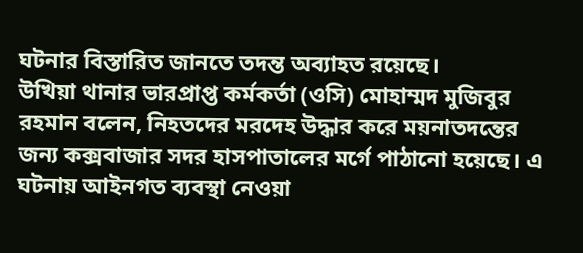ঘটনার বিস্তারিত জানতে তদন্ত অব্যাহত রয়েছে।
উখিয়া থানার ভারপ্রাপ্ত কর্মকর্তা (ওসি) মোহাম্মদ মুজিবুর রহমান বলেন, নিহতদের মরদেহ উদ্ধার করে ময়নাতদন্তের জন্য কক্সবাজার সদর হাসপাতালের মর্গে পাঠানো হয়েছে। এ ঘটনায় আইনগত ব্যবস্থা নেওয়া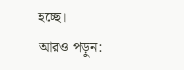হচ্ছে।
আরও পড়ুন: